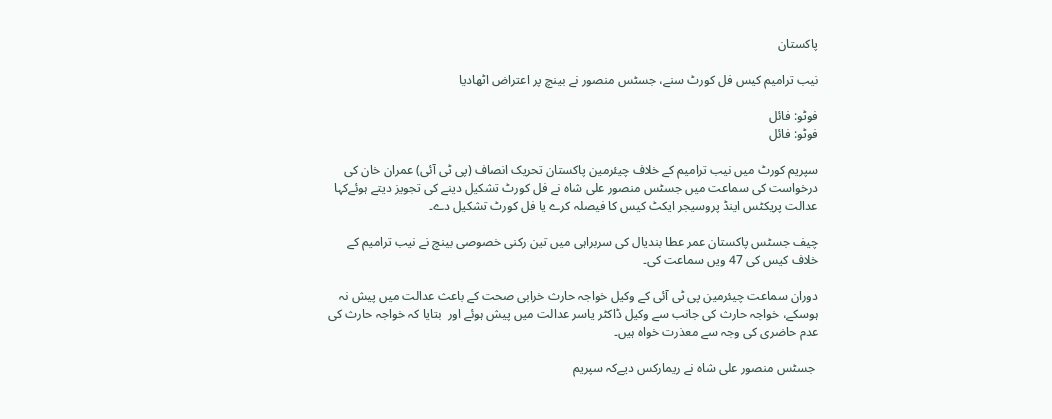پاکستان

نیب ترامیم کیس فل کورٹ سنے، جسٹس منصور نے بینچ پر اعتراض اٹھادیا

فوٹو: فائل
فوٹو: فائل

سپریم کورٹ میں نیب ترامیم کے خلاف چیئرمین پاکستان تحریک انصاف (پی ٹی آئی) عمران خان کی درخواست کی سماعت میں جسٹس منصور علی شاہ نے فل کورٹ تشکیل دینے کی تجویز دیتے ہوئےکہا عدالت پریکٹس اینڈ پروسیجر ایکٹ کیس کا فیصلہ کرے یا فل کورٹ تشکیل دے۔

چیف جسٹس پاکستان عمر عطا بندیال کی سربراہی میں تین رکنی خصوصی بینچ نے نیب ترامیم کے خلاف کیس کی 47 ویں سماعت کی۔

دوران سماعت چیئرمین پی ٹی آئی کے وکیل خواجہ حارث خرابی صحت کے باعث عدالت میں پیش نہ ہوسکے، خواجہ حارث کی جانب سے وکیل ڈاکٹر یاسر عدالت میں پیش ہوئے اور  بتایا کہ خواجہ حارث کی عدم حاضری کی وجہ سے معذرت خواہ ہیں۔

 جسٹس منصور علی شاہ نے ریمارکس دیےکہ سپریم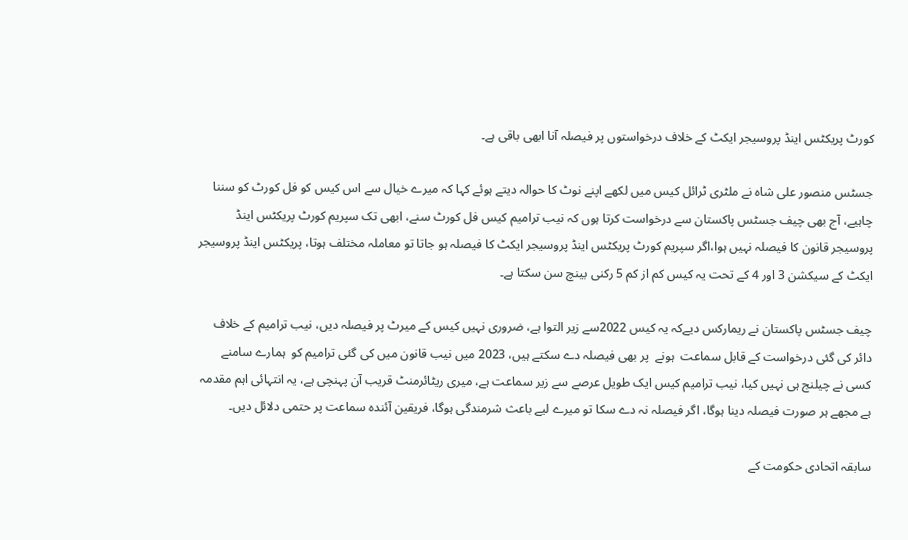کورٹ پریکٹس اینڈ پروسیجر ایکٹ کے خلاف درخواستوں پر فیصلہ آنا ابھی باقی ہے۔

جسٹس منصور علی شاہ نے ملٹری ٹرائل کیس میں لکھے اپنے نوٹ کا حوالہ دیتے ہوئے کہا کہ میرے خیال سے اس کیس کو فل کورٹ کو سننا چاہیے، آج بھی چیف جسٹس پاکستان سے درخواست کرتا ہوں کہ نیب ترامیم کیس فل کورٹ سنے، ابھی تک سپریم کورٹ پریکٹس اینڈ پروسیجر قانون کا فیصلہ نہیں ہوا،اگر سپریم کورٹ پریکٹس اینڈ پروسیجر ایکٹ کا فیصلہ ہو جاتا تو معاملہ مختلف ہوتا، پریکٹس اینڈ پروسیجر ایکٹ کے سیکشن 3 اور 4 کے تحت یہ کیس کم از کم 5 رکنی بینچ سن سکتا ہے۔

چیف جسٹس پاکستان نے ریمارکس دیےکہ یہ کیس 2022سے زیر التوا ہے، ضروری نہیں کیس کے میرٹ پر فیصلہ دیں، نیب ترامیم کے خلاف دائر کی گئی درخواست کے قابل سماعت  ہونے  پر بھی فیصلہ دے سکتے ہیں، 2023 میں نیب قانون میں کی گئی ترامیم کو  ہمارے سامنے کسی نے چیلنج ہی نہیں کیا، نیب ترامیم کیس ایک طویل عرصے سے زیر سماعت ہے، میری ریٹائرمنٹ قریب آن پہنچی ہے، یہ انتہائی اہم مقدمہ ہے مجھے ہر صورت فیصلہ دینا ہوگا، اگر فیصلہ نہ دے سکا تو میرے لیے باعث شرمندگی ہوگا، فریقین آئندہ سماعت پر حتمی دلائل دیں۔

سابقہ اتحادی حکومت کے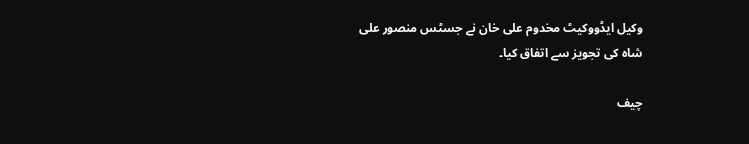وکیل ایڈووکیٹ مخدوم علی خان نے جسٹس منصور علی شاہ کی تجویز سے اتفاق کیا۔

چیف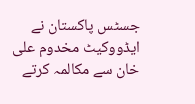جسٹس پاکستان نے ایڈووکیٹ مخدوم علی خان سے مکالمہ کرتے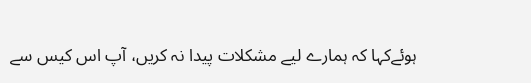ہوئےکہا کہ ہمارے لیے مشکلات پیدا نہ کریں، آپ اس کیس سے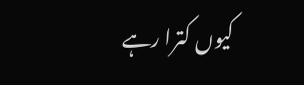کیوں کترا رہے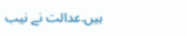ہیں.عدالت نے نیب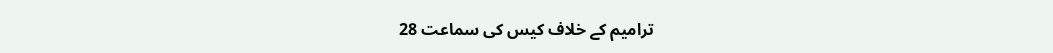ترامیم کے خلاف کیس کی سماعت 28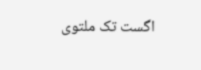اگست تک ملتوی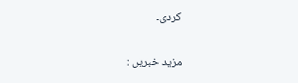کردی۔

مزید خبریں :